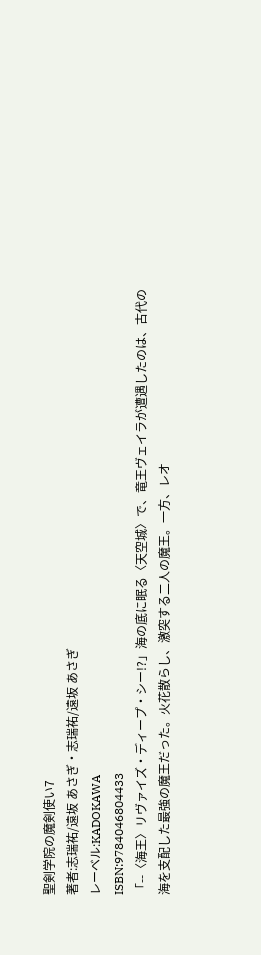聖剣学院の魔剣使い7
著者:志瑞祐/遠坂 あさぎ・志瑞祐/遠坂 あさぎ
レーベル:KADOKAWA
ISBN:9784046804433
「--〈海王〉リヴァイズ・ディープ・シー!?」海の底に眠る〈天空城〉で、竜王ヴェイラが遭遇したのは、古代の海を支配した最強の魔王だった。火花散らし、激突する二人の魔王。一方、レオ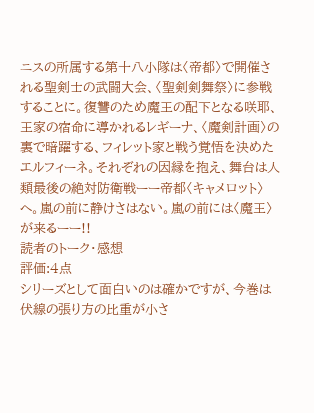ニスの所属する第十八小隊は〈帝都〉で開催される聖剣士の武闘大会、〈聖剣剣舞祭〉に参戦することに。復讐のため魔王の配下となる咲耶、王家の宿命に導かれるレギーナ、〈魔剣計画〉の裏で暗躍する、フィレット家と戦う覚悟を決めたエルフィーネ。それぞれの因縁を抱え、舞台は人類最後の絶対防衛戦ーー帝都〈キャメロット〉へ。嵐の前に静けさはない。嵐の前には〈魔王〉が来るーー!!
読者のトーク・感想
評価:4点
シリーズとして面白いのは確かですが、今巻は伏線の張り方の比重が小さ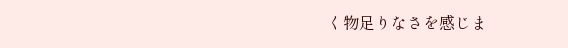く物足りなさを感じま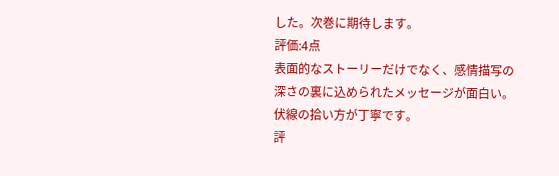した。次巻に期待します。
評価:4点
表面的なストーリーだけでなく、感情描写の深さの裏に込められたメッセージが面白い。伏線の拾い方が丁寧です。
評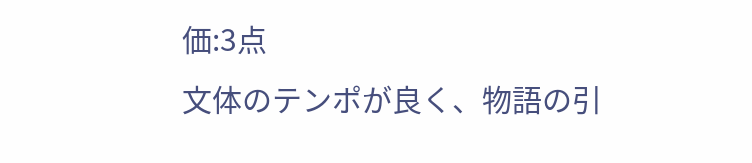価:3点
文体のテンポが良く、物語の引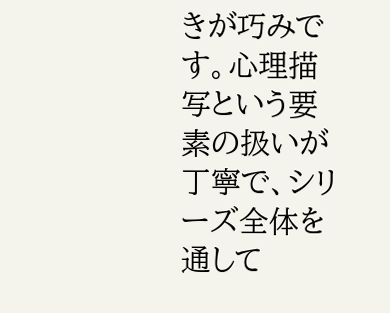きが巧みです。心理描写という要素の扱いが丁寧で、シリーズ全体を通して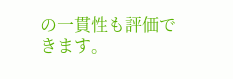の一貫性も評価できます。